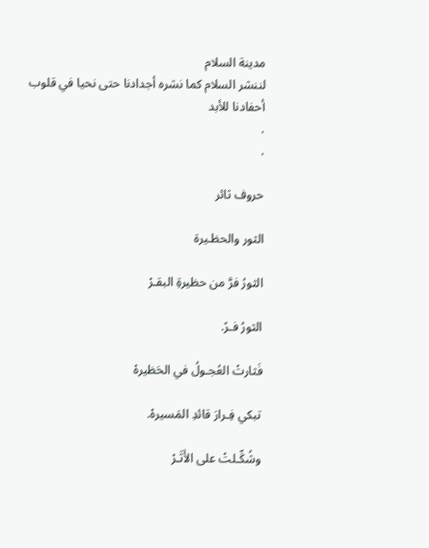مدينة السلام
لننشر السلام كما نشره أجدادنا حتى نحيا في قلوب أحفادنا للأبد
.
.

حروف ثائر

الثور والحظـيرة

الثورُ فرَّ من حظيرةِ البقـرْ

الثورُ فـرً.

فَثارتْ العُجـولُ في الحَظيرهْ

تبكي فِـرارَ قائدِ المَسيرهْ.

وشُكِّـلتْ على الأَثَـرْ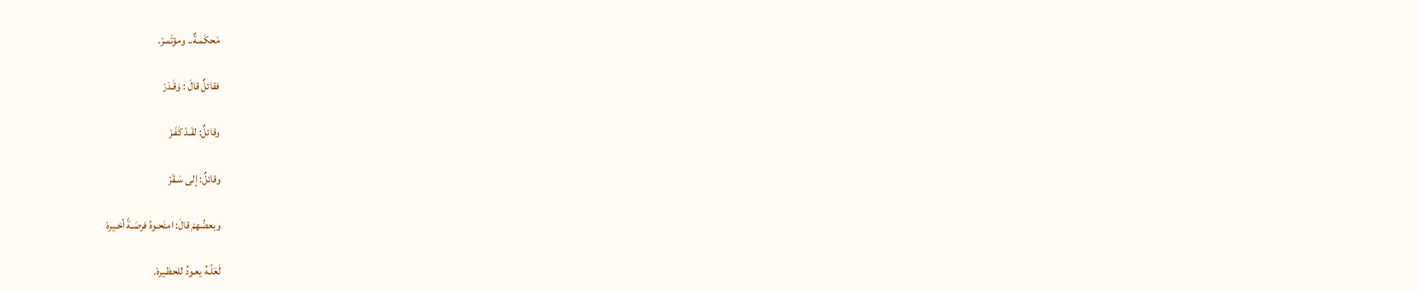مَحكَمـةٌ.. ومؤتَمـرْ.

فقائلٌ قالَ : وَقَـدَرْ

وقائلٌ: لقَـدْ كَفَـرْ

وقائلٌ: إلى سَـقَرْ

وبعضُهمْ قالَ: امنَحـوهُ فرصَـةً أخـيرهْ

لَعَلّـهُ يعـودُ للحظـيرهْ.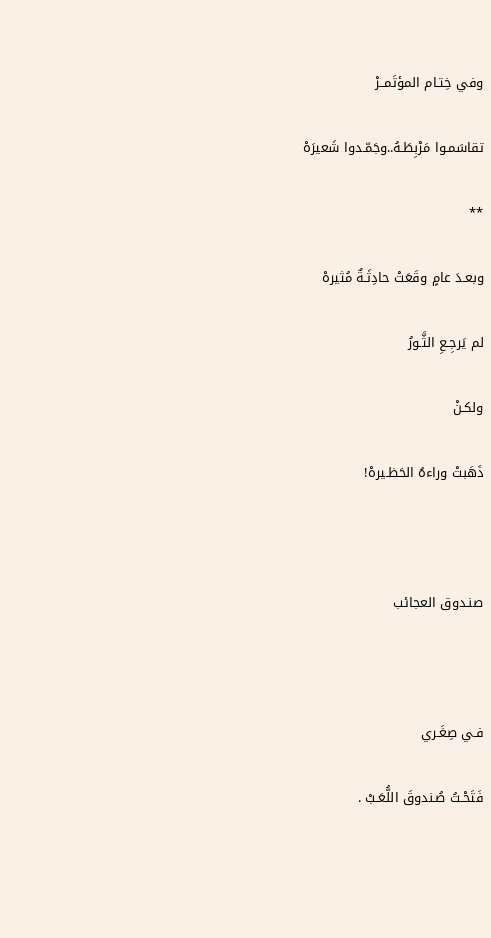وفي خِتـام المؤتَمــرْ

تقاسَمـوا مَرْبِطَـهُ..وجَمّـدوا شَعيرَهْ

**

وبعـدَ عامٍ وقَعَتْ حادِثَـةٌ مُثيرهْ

لم يَرجِـعِ الثَّـورُ

ولكـنْ

ذَهَبتْ وراءهُ الحَظـيرهْ!



صنـدوق العجائب



فـي صِغَـري

فَتَحْـتُ صُـندوقَ اللُّعَـبْ .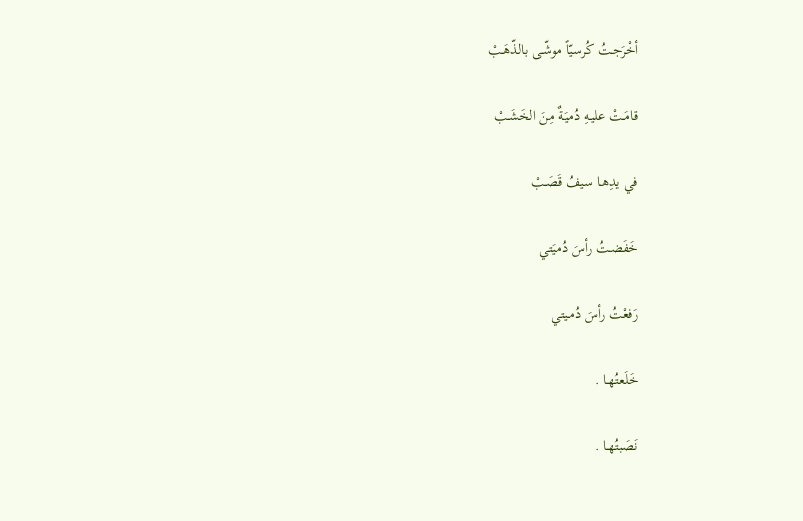أخْرَجـتُ كُرسيّاً موشّـى بالذّهَـبْ

قامَـتْ عليـهِ دُميَـةٌ مِنَ الخَشَـبْ

في يدِهـا سيفُ قَصَـبْ

خَفَضـتُ رأسَ دُميَتي

رَفعْتُ رأسَ دُمـيتي

خَلَعتُهـا .

نَصَبتُهـا .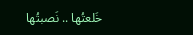خَلعتُها .. نَصبتُها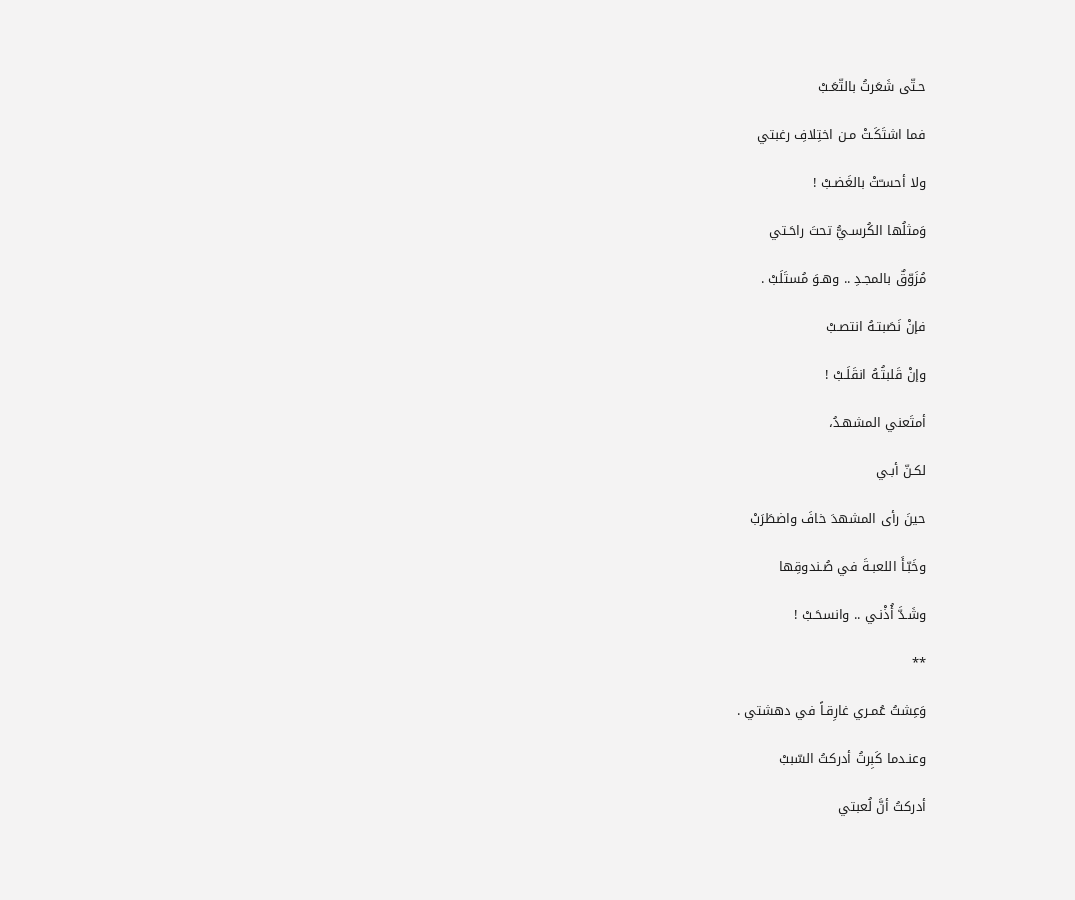حـتّى شَعَرتُ بالتّعَـبْ

فما اشتَكَـتْ مـن اختِلافِ رغبتي

ولا أحسـّتْ بالغَضـبْ !

وَمثلُها الكُرسـيُّ تحتَ راحَـتي

مُزَوّقٌ بالمجـدِ .. وهـوَ مُستَلَبْ .

فإنْ نَصَبتـهُ انتصـبْ

وإنْ قَلبتُـهُ انقَلَـبْ !

أمتَعني المشهـدُ،

لكـنّ أبـي

حينَ رأى المشهدَ خافَ واضطَرَبْ

وخَبّـأَ اللعبـةَ في صُـندوقِها

وشَـدَّ أُذْنـي .. وانسحَـبْ !

**

وَعِشتُ عُمـري غارِقـاً في دهشتي .

وعنـدما كَبِرتُ أدركتُ السّببْ

أدركتُ أنَّ لُعبتي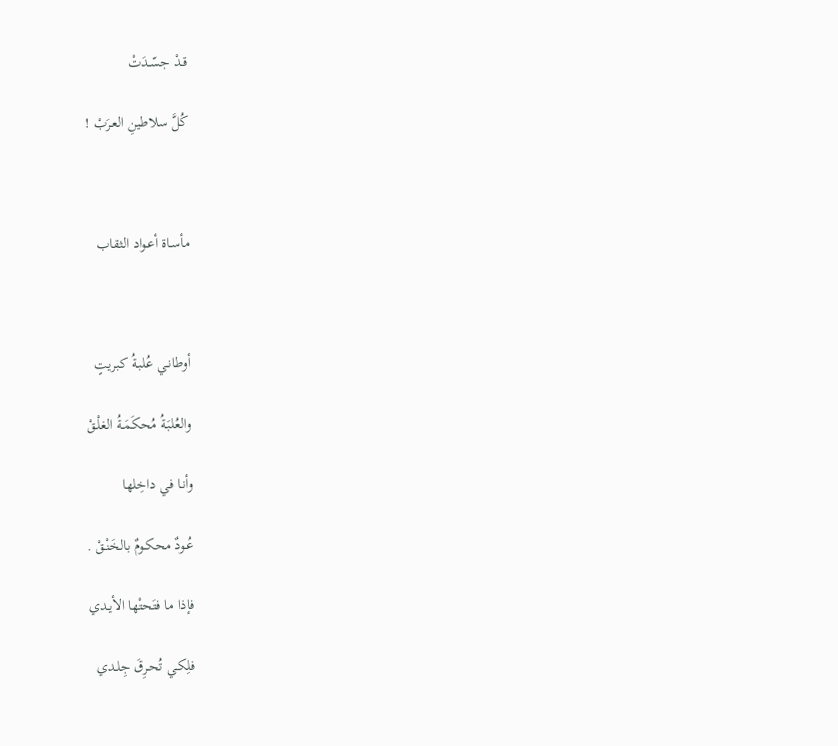قـدْ جسّـدَتْ

كُلَّ سلاطينِ العـرَبْ !



مأسـاة أعـواد الثقاب



أوطانـي عُلبـةُ كبريتٍ

والعُلبَـةُ مُحكَمَـةُ الغلْـقْ

وأنـا في داخِلها

عُـودٌ محكـومٌ بالخَنْـقْ .

فإذا ما فتَحتْها الأيـدي

فلِكـي تُحـرِقَ جِلـدي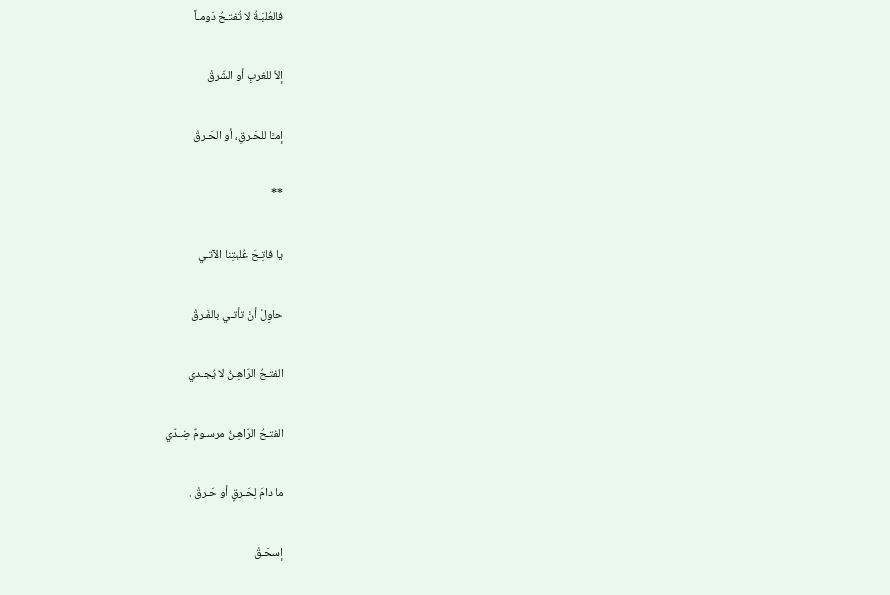فالعُلبَـةُ لا تُفتـحُ دَومـاً

إلاّ للغربِ أو الشّرقْ

إمـَّا للحَـرقِ، أو الحَـرقْ

**

يا فاتِـحَ عُلبتِنا الآتـي

حاوِلْ أنْ تأتـي بالفَـرقْ

الفتـحُ الرّاهِـنُ لا يُجـدي

الفتـحُ الرّاهِـنُ مرسـومٌ ضِـدّي

ما دامَ لِحَـرقٍ أو حَـرقْ .

إسحَـقْ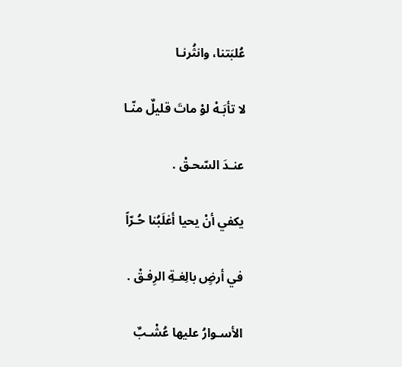عُلبَتنا، وانثُرنـا

لا تأبَـهْ لوْ ماتَ قليلٌ منّـا

عنـدَ السّحـقْ .

يكفي أنْ يحيا أغلَبُنا حُـرّاً

في أرضٍ بالِغـةِ الرِفـقْ .

الأسـوارُ عليها عُشْـبٌ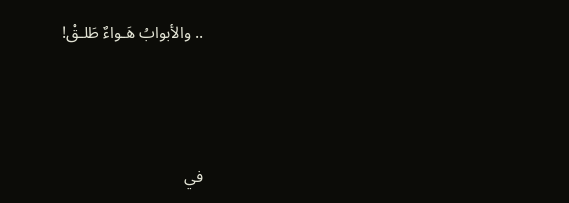.. والأبوابُ هَـواءٌ طَلـقْ!



في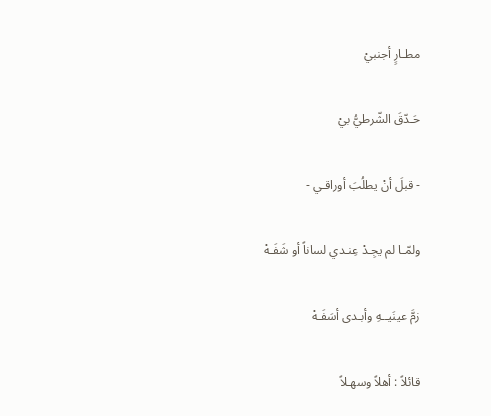مطـارٍ أجنبيْ

حَـدّقَ الشّرطيُّ بيْ

- قبلَ أنْ يطلُبَ أوراقـي -

ولمّـا لم يجِـدْ عِنـدي لساناً أو شَفَـهْ

زمَّ عينَيــهِ وأبـدى أسَفَـهْ

قائلاً : أهلاً وسهـلاً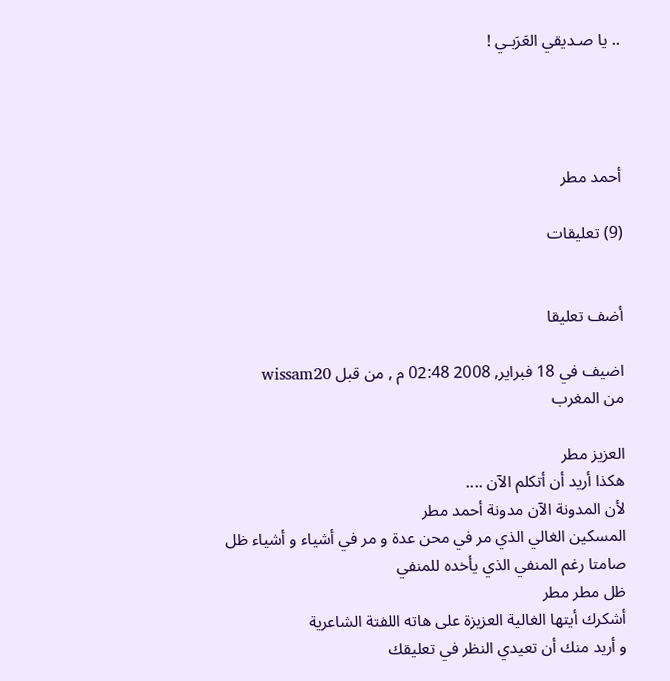.. يا صـديقي العَرَبـي !




أحمد مطر

(9) تعليقات


أضف تعليقا

اضيف في 18 فبراير, 2008 02:48 م , من قبل wissam20
من المغرب

العزيز مطر
هكذا أريد أن أتكلم الآن ....
لأن المدونة الآن مدونة أحمد مطر
المسكين الغالي الذي مر في محن عدة و مر في أشياء و أشياء ظل صامتا رغم المنفي الذي يأخده للمنفي
ظل مطر مطر
أشكرك أيتها الغالية العزيزة على هاته اللفتة الشاعرية
و أريد منك أن تعيدي النظر في تعليقك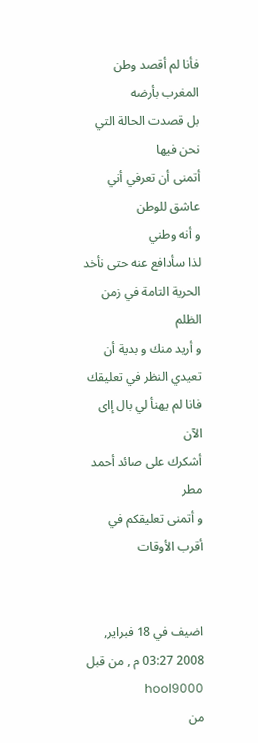فأنا لم أقصد وطن المغرب بأرضه
بل قصدت الحالة التي نحن فيها
أتمنى أن تعرفي أني عاشق للوطن
و أنه وطني
لذا سأدافع عنه حتى نأخد الحرية التامة في زمن الظلم
و أريد منك و بدية أن تعيدي النظر في تعليقك
فانا لم يهنأ لي بال إاى الآن
أشكرك على صائد أحمد مطر
و أتمنى تعليقكم في أقرب الأوقات


اضيف في 18 فبراير, 2008 03:27 م , من قبل hool9000
من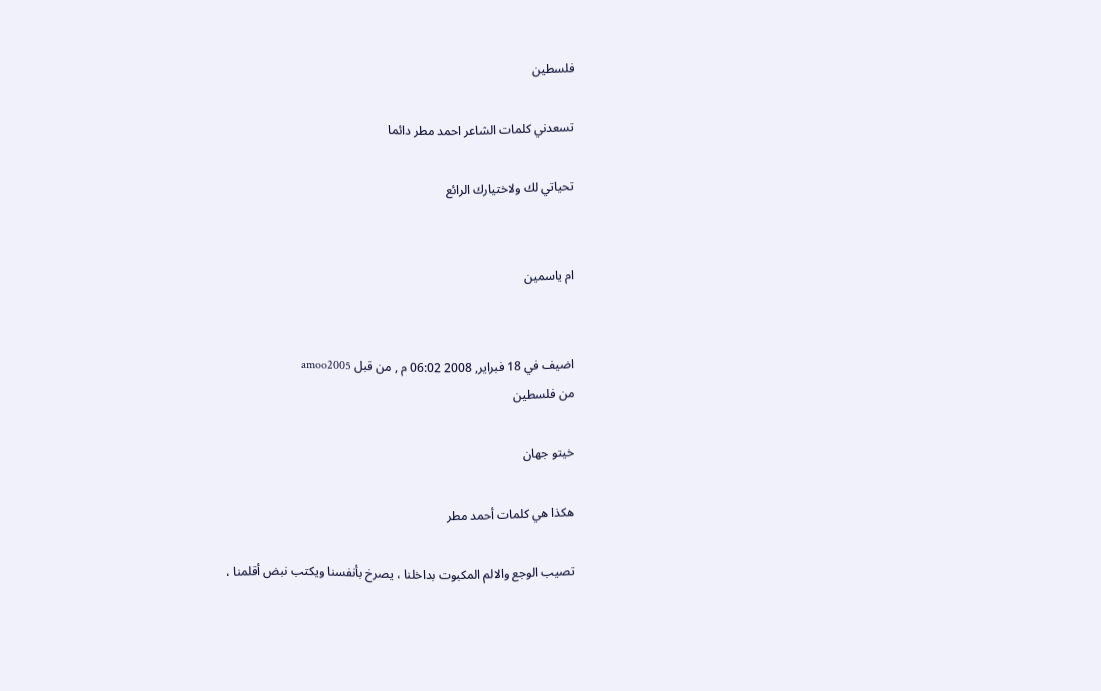فلسطين

تسعدني كلمات الشاعر احمد مطر دائما

تحياتي لك ولاختيارك الرائع


ام ياسمين


اضيف في 18 فبراير, 2008 06:02 م , من قبل amoo2005
من فلسطين

خيتو جهان

هكذا هي كلمات أحمد مطر

تصيب الوجع والالم المكبوت بداخلنا ، يصرخ بأنفسنا ويكتب نبض أقلمنا ،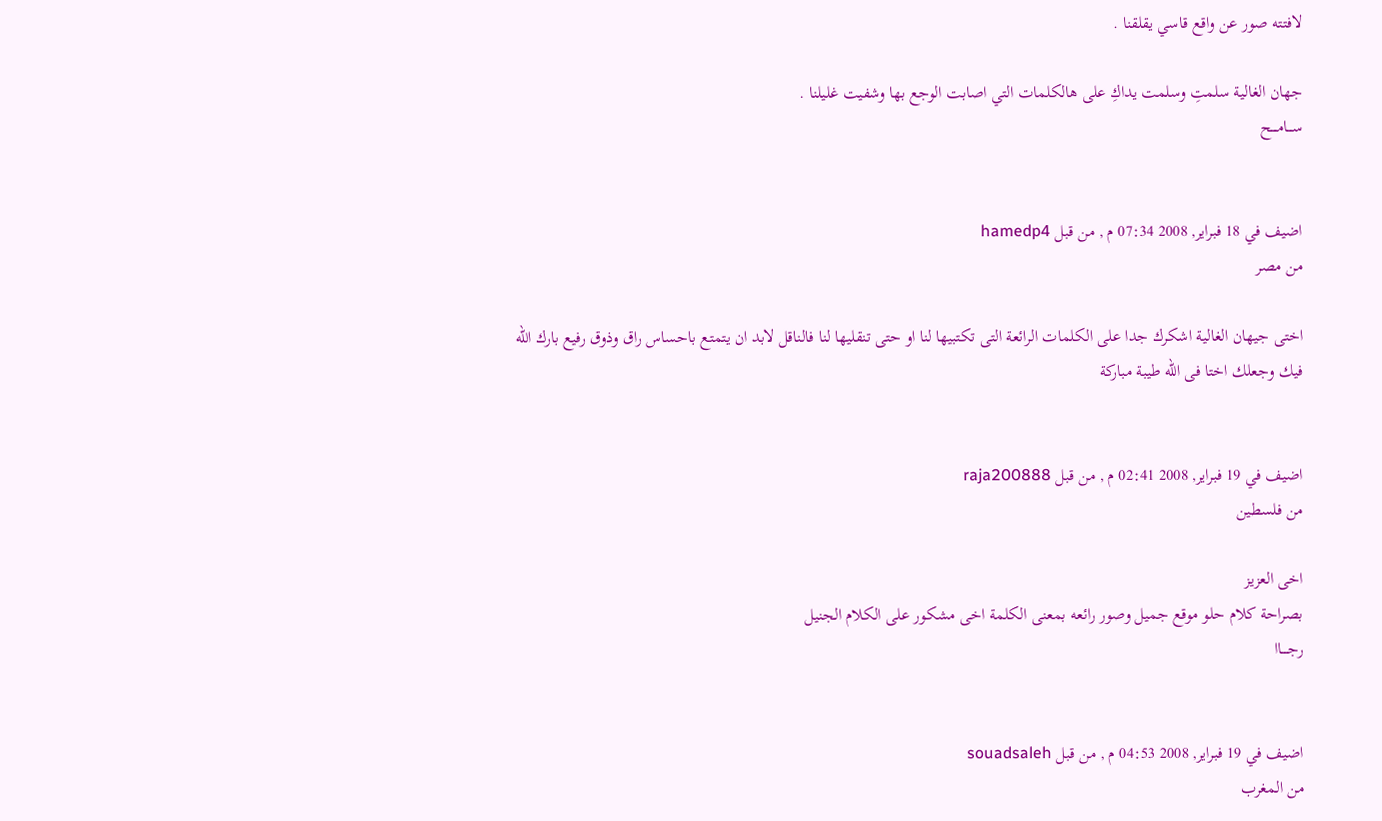لافتته صور عن واقع قاسي يقلقنا .

جهان الغالية سلمتِ وسلمت يداكِ على هالكلمات التي اصابت الوجع بها وشفيت غليلنا .
ســـامــــح


اضيف في 18 فبراير, 2008 07:34 م , من قبل hamedp4
من مصر

اختى جيهان الغالية اشكرك جدا على الكلمات الرائعة التى تكتبيها لنا او حتى تنقليها لنا فالناقل لابد ان يتمتع باحساس راق وذوق رفيع بارك الله فيك وجعلك اختا فى الله طيبة مباركة


اضيف في 19 فبراير, 2008 02:41 م , من قبل raja200888
من فلسطين

اخى العزيز
بصراحة كلام حلو موقع جميل وصور رائعه بمعنى الكلمة اخى مشكور على الكلام الجنيل
رجــــاا


اضيف في 19 فبراير, 2008 04:53 م , من قبل souadsaleh
من المغرب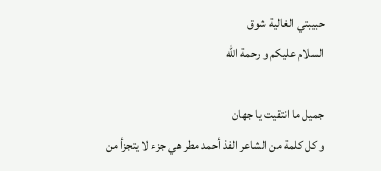حبيبتي الغالية شوق
السلام عليكم و رحمة الله

جميل ما انتقيت يا جهان
و كل كلمة من الشاعر الفذ أحمد مطر هي جزء لا يتجزأ من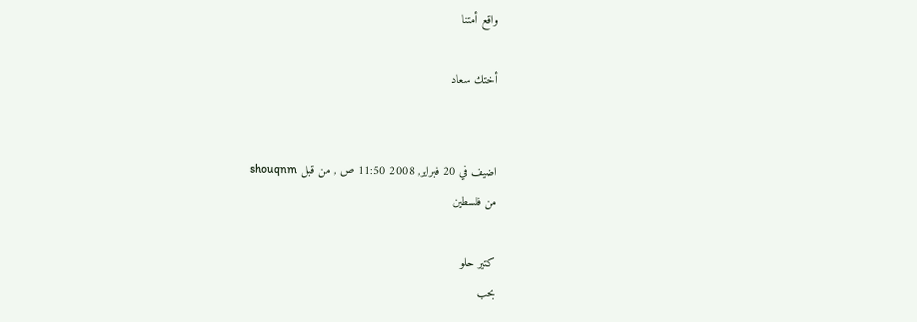واقع أمتنا

أختك سعاد


اضيف في 20 فبراير, 2008 11:50 ص , من قبل shouqnm
من فلسطين

كتير حلو
بحب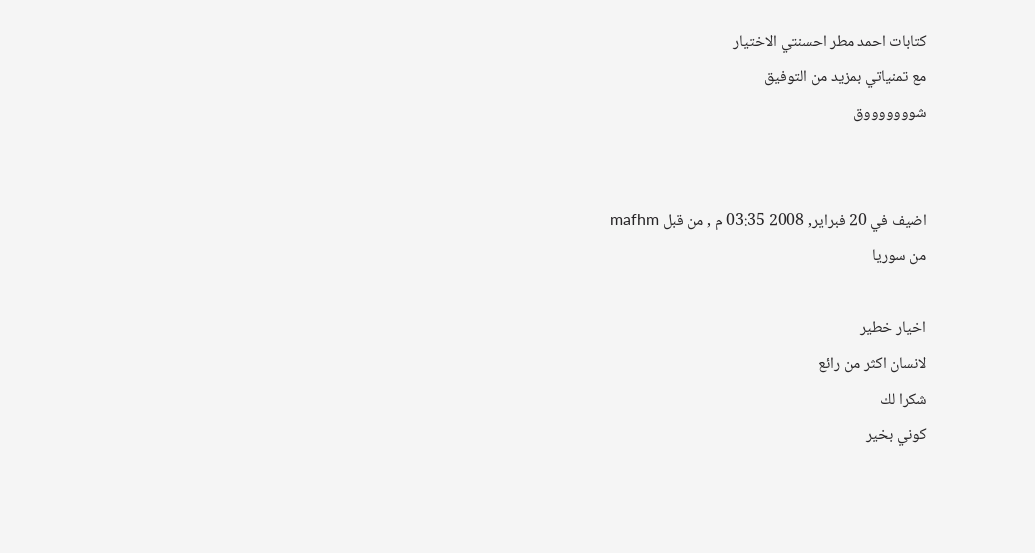كتابات احمد مطر احسنتي الاختيار
مع تمنياتي بمزيد من التوفيق
شوووووووق


اضيف في 20 فبراير, 2008 03:35 م , من قبل mafhm
من سوريا

اخيار خطير
لانسان اكثر من رائع
شكرا لك
كوني بخير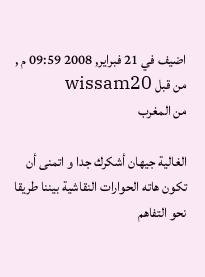اضيف في 21 فبراير, 2008 09:59 م , من قبل wissam20
من المغرب

الغالية جيهان أشكرك جدا و اتمنى أن تكون هاته الحوارات النقاشية بيننا طريقا نحو التفاهم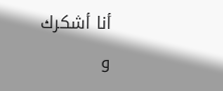أنا أشكرك
و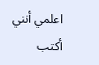اعلمي أنني أكتب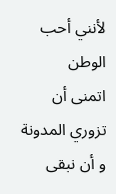لأنني أحب الوطن
اتمنى أن تزوري المدونة و أن نبقى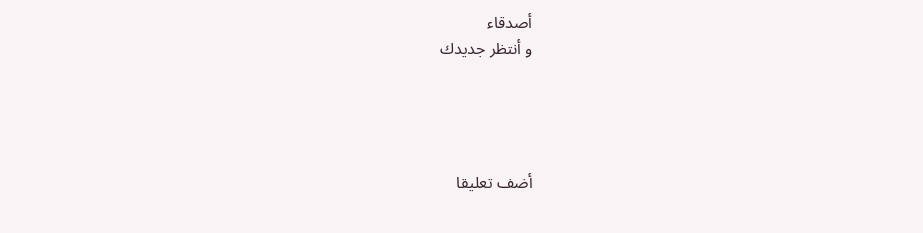أصدقاء
و أنتظر جديدك




أضف تعليقا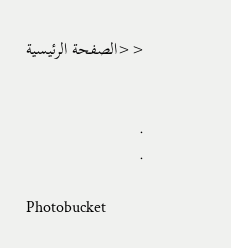<<الصفحة الرئيسية


.
.

Photobucket